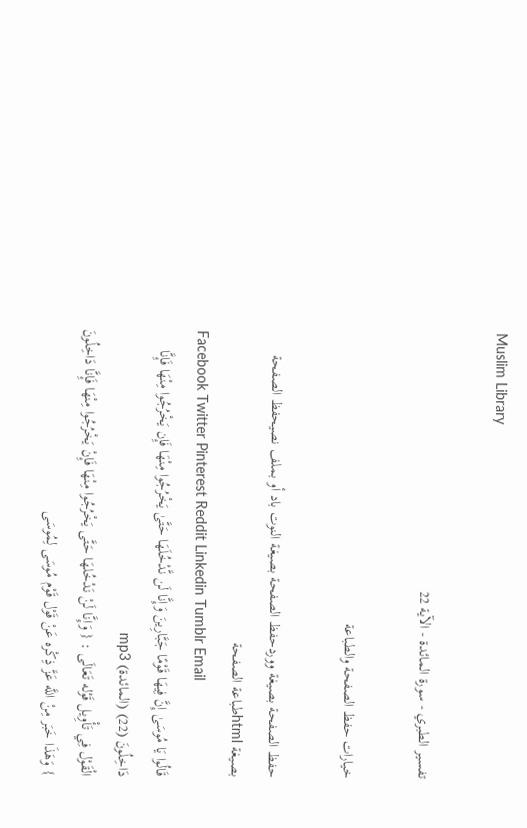Muslim Library

تفسير الطبري - سورة المائدة - الآية 22

خيارات حفظ الصفحة والطباعة

حفظ الصفحة بصيغة ووردحفظ الصفحة بصيغة النوت باد أو بملف نصيحفظ الصفحة بصيغة htmlطباعة الصفحة
Facebook Twitter Pinterest Reddit Linkedin Tumblr Email
قَالُوا يَا مُوسَىٰ إِنَّ فِيهَا قَوْمًا جَبَّارِينَ وَإِنَّا لَن نَّدْخُلَهَا حَتَّىٰ يَخْرُجُوا مِنْهَا فَإِن يَخْرُجُوا مِنْهَا فَإِنَّا دَاخِلُونَ (22) (المائدة) mp3
الْقَوْل فِي تَأْوِيل قَوْله تَعَالَى : { وَإِنَّا لَنْ نَدْخُلهَا حَتَّى يَخْرُجُوا مِنْهَا فَإِنْ يَخْرُجُوا مِنْهَا فَإِنَّا دَاخِلُونَ } وَهَذَا خَبَر مِنْ اللَّه عَزَّ ذِكْره عَنْ قَوْل قَوْم مُوسَى لِمُوسَى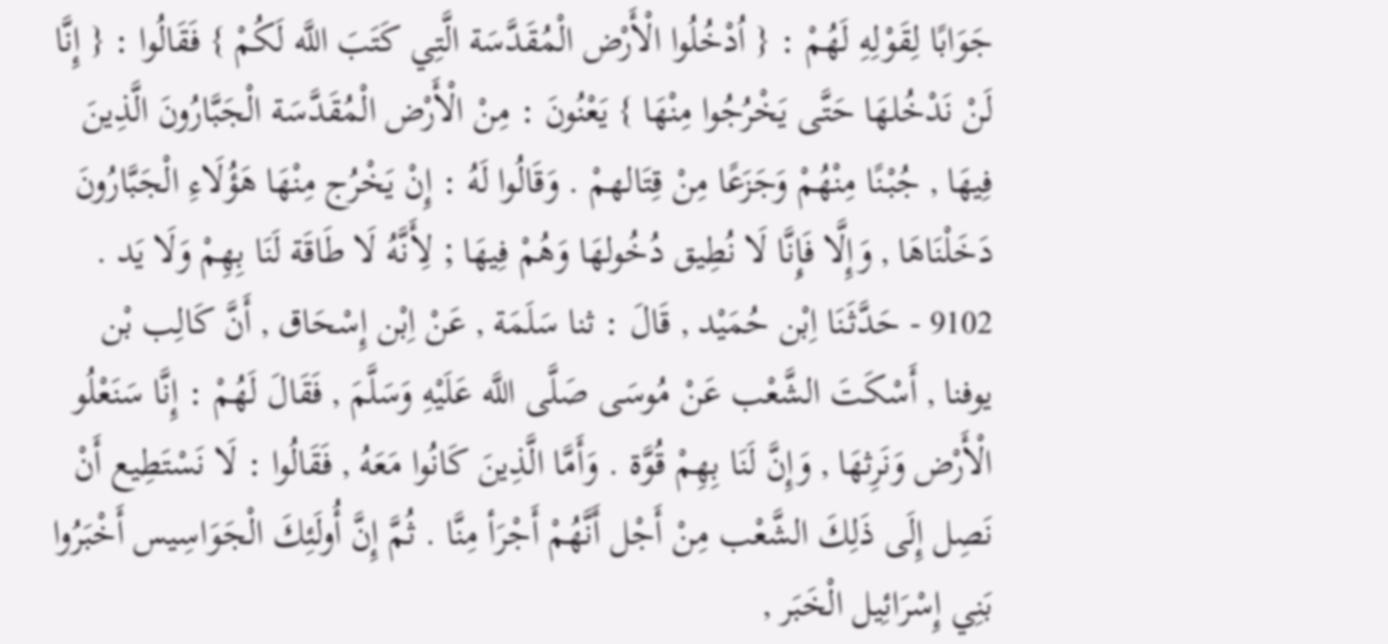جَوَابًا لِقَوْلِهِ لَهُمْ : { اُدْخُلُوا الْأَرْض الْمُقَدَّسَة الَّتِي كَتَبَ اللَّه لَكُمْ } فَقَالُوا : { إِنَّا لَنْ نَدْخُلهَا حَتَّى يَخْرُجُوا مِنْهَا } يَعْنُونَ : مِنْ الْأَرْض الْمُقَدَّسَة الْجَبَّارُونَ الَّذِينَ فِيهَا , جُبْنًا مِنْهُمْ وَجَزَعًا مِنْ قِتَالهمْ . وَقَالُوا لَهُ : إِنْ يَخْرُج مِنْهَا هَؤُلَاءِ الْجَبَّارُونَ دَخَلْنَاهَا , وَإِلَّا فَإِنَّا لَا نُطِيق دُخُولهَا وَهُمْ فِيهَا ; لِأَنَّهُ لَا طَاقَة لَنَا بِهِمْ وَلَا يَد . 9102 - حَدَّثَنَا اِبْن حُمَيْد , قَالَ : ثنا سَلَمَة , عَنْ اِبْن إِسْحَاق , أَنَّ كَالِب بْن يوفنا , أَسْكَتَ الشَّعْب عَنْ مُوسَى صَلَّى اللَّه عَلَيْهِ وَسَلَّمَ , فَقَالَ لَهُمْ : إِنَّا سَنَعْلُو الْأَرْض وَنَرِثهَا , وَإِنَّ لَنَا بِهِمْ قُوَّة . وَأَمَّا الَّذِينَ كَانُوا مَعَهُ , فَقَالُوا : لَا نَسْتَطِيع أَنْ نَصِل إِلَى ذَلِكَ الشَّعْب مِنْ أَجْل أَنَّهُمْ أَجْرَأ مِنَّا . ثُمَّ إِنَّ أُولَئِكَ الْجَوَاسِيس أَخْبَرُوا بَنِي إِسْرَائِيل الْخَبَر ,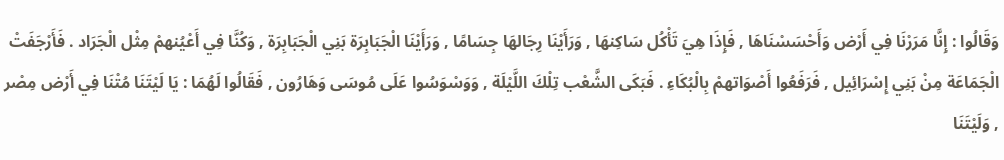وَقَالُوا : إِنَّا مَرَرْنَا فِي أَرْض وَأَحْسَسْنَاهَا , فَإِذَا هِيَ تَأْكُل سَاكِنهَا , وَرَأَيْنَا رِجَالهَا جِسَامًا , وَرَأَيْنَا الْجَبَابِرَة بَنِي الْجَبَابِرَة , وَكُنَّا فِي أَعْيُنهمْ مِثْل الْجَرَاد . فَأَرْجَفَتْ الْجَمَاعَة مِنْ بَنِي إِسْرَائِيل , فَرَفَعُوا أَصْوَاتهمْ بِالْبُكَاءِ . فَبَكَى الشَّعْب تِلْكَ اللَّيْلَة , وَوَسْوَسُوا عَلَى مُوسَى وَهَارُون , فَقَالُوا لَهُمَا : يَا لَيْتَنَا مُتْنَا فِي أَرْض مِصْر , وَلَيْتَنَا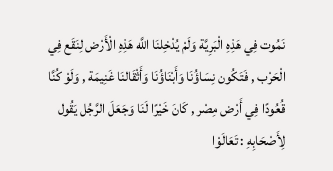نَمُوت فِي هَذِهِ الْبَرِيَّة وَلَمْ يُدْخِلنَا اللَّه هَذِهِ الْأَرْض لِنَقَع فِي الْحَرْب , فَتَكُون نِسَاؤُنَا وَأَبْنَاؤُنَا وَأَثْقَالنَا غَنِيمَة , وَلَوْ كُنَّا قُعُودًا فِي أَرْض مِصْر , كَانَ خَيْرًا لَنَا وَجَعَلَ الرَّجُل يَقُول لِأَصْحَابِهِ : تَعَالَوْا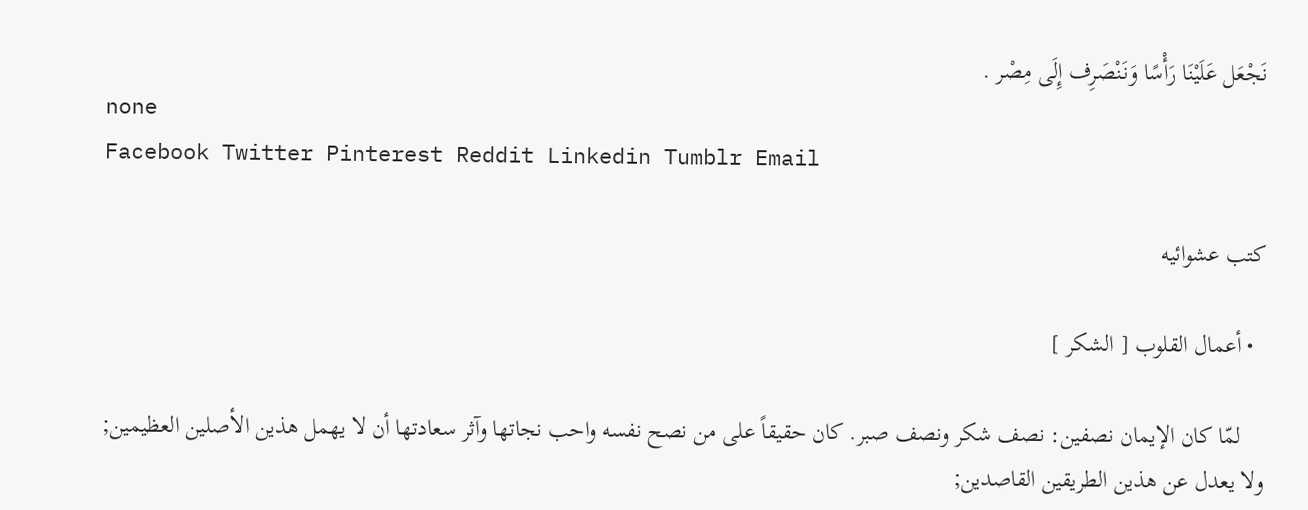نَجْعَل عَلَيْنَا رَأْسًا وَنَنْصَرِف إِلَى مِصْر .
none
Facebook Twitter Pinterest Reddit Linkedin Tumblr Email

كتب عشوائيه

  • أعمال القلوب [ الشكر ]

    لمّا كان الإيمان نصفين: نصف شكر ونصف صبر. كان حقيقاً على من نصح نفسه واحب نجاتها وآثر سعادتها أن لا يهمل هذين الأصلين العظيمين; ولا يعدل عن هذين الطريقين القاصدين;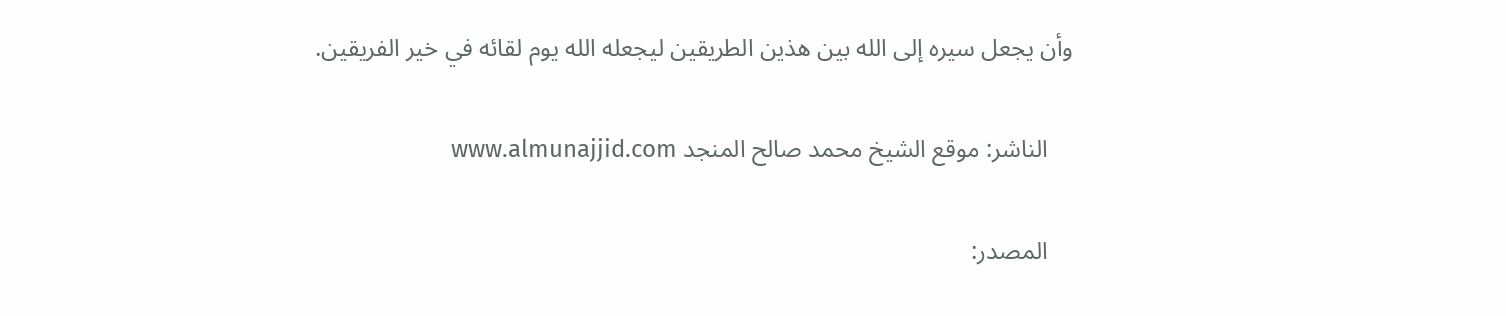وأن يجعل سيره إلى الله بين هذين الطريقين ليجعله الله يوم لقائه في خير الفريقين.

    الناشر: موقع الشيخ محمد صالح المنجد www.almunajjid.com

    المصدر: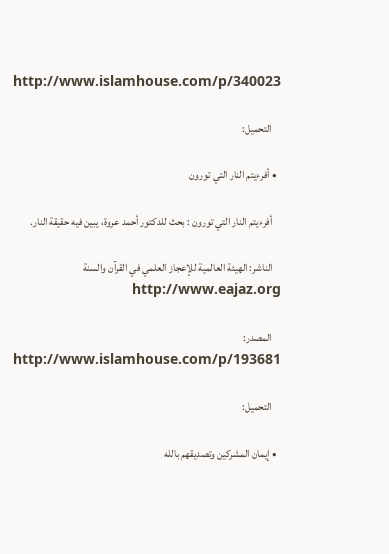http://www.islamhouse.com/p/340023

    التحميل:

  • أفرءيتم النار التي تورون

    أفرءيتم النار التي تورون : بحث للدكتور أحمد عروة، يبين فيه حقيقة النار.

    الناشر: الهيئة العالمية للإعجاز العلمي في القرآن والسنة http://www.eajaz.org

    المصدر: http://www.islamhouse.com/p/193681

    التحميل:

  • إيمان المشركين وتصديقهم بالله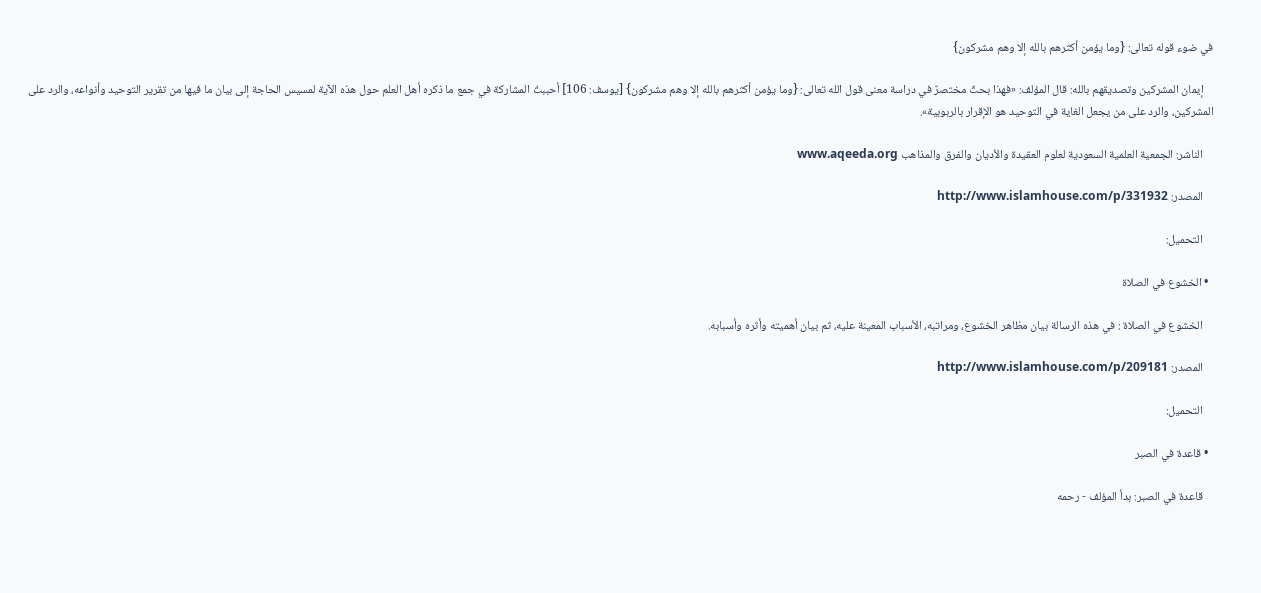في ضوء قوله تعالى: {وما يؤمن أكثرهم بالله إلا وهم مشركون}

    إيمان المشركين وتصديقهم بالله: قال المؤلف: «فهذا بحثٌ مختصرٌ في دراسة معنى قول الله تعالى: {وما يؤمن أكثرهم بالله إلا وهم مشركون} [يوسف: 106] أحببتُ المشاركة في جمع ما ذكره أهل العلم حول هذه الآية لمسيس الحاجة إلى بيان ما فيها من تقرير التوحيد وأنواعه، والرد على المشركين، والرد على من يجعل الغاية في التوحيد هو الإقرار بالربوبية».

    الناشر: الجمعية العلمية السعودية لعلوم العقيدة والأديان والفرق والمذاهب www.aqeeda.org

    المصدر: http://www.islamhouse.com/p/331932

    التحميل:

  • الخشوع في الصلاة

    الخشوع في الصلاة : في هذه الرسالة بيان مظاهر الخشوع، ومراتبه، الأسباب المعينة عليه، ثم بيان أهميته وأثره وأسبابه.

    المصدر: http://www.islamhouse.com/p/209181

    التحميل:

  • قاعدة في الصبر

    قاعدة في الصبر: بدأ المؤلف - رحمه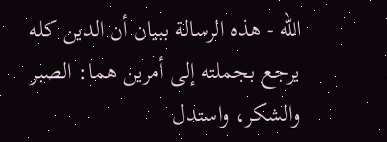الله - هذه الرسالة ببيان أن الدين كله يرجع بجملته إلى أمرين هما: الصبر والشكر، واستدل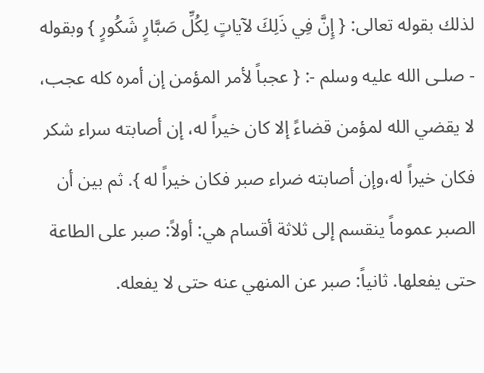لذلك بقوله تعالى: { إِنَّ فِي ذَلِكَ لآياتٍ لِكُلِّ صَبَّارٍ شَكُورٍ } وبقوله - صلـى الله عليه وسلم -: { عجباً لأمر المؤمن إن أمره كله عجب، لا يقضي الله لمؤمن قضاءً إلا كان خيراً له، إن أصابته سراء شكر فكان خيراً له،وإن أصابته ضراء صبر فكان خيراً له }. ثم بين أن الصبر عموماً ينقسم إلى ثلاثة أقسام هي: أولاً: صبر على الطاعة حتى يفعلها. ثانياً: صبر عن المنهي عنه حتى لا يفعله.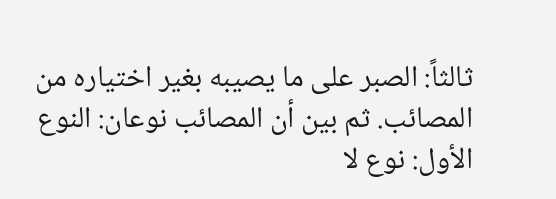ثالثاً: الصبر على ما يصيبه بغير اختياره من المصائب. ثم بين أن المصائب نوعان: النوع الأول: نوع لا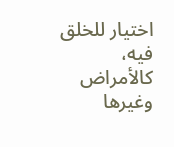اختيار للخلق فيه، كالأمراض وغيرها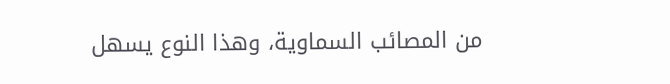من المصائب السماوية، وهذا النوع يسهل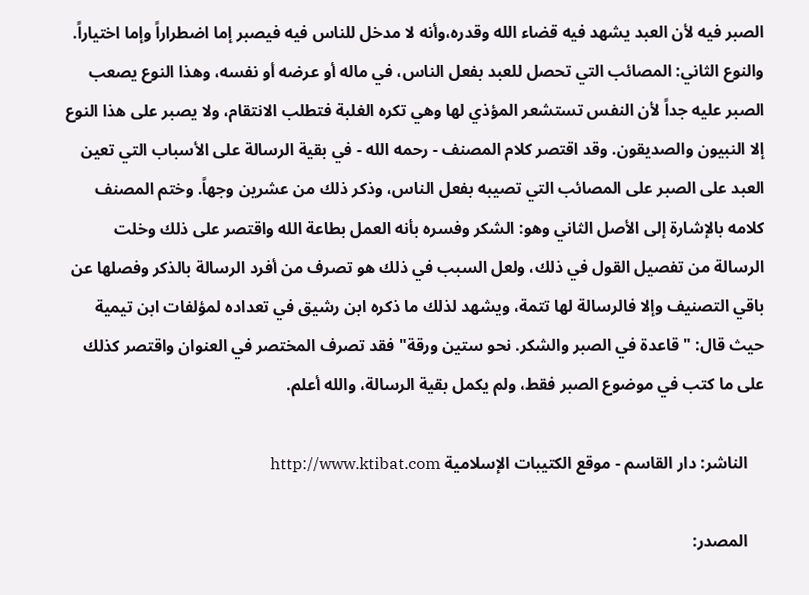الصبر فيه لأن العبد يشهد فيه قضاء الله وقدره،وأنه لا مدخل للناس فيه فيصبر إما اضطراراً وإما اختياراً. والنوع الثاني: المصائب التي تحصل للعبد بفعل الناس، في ماله أو عرضه أو نفسه، وهذا النوع يصعب الصبر عليه جداً لأن النفس تستشعر المؤذي لها وهي تكره الغلبة فتطلب الانتقام، ولا يصبر على هذا النوع إلا النبيون والصديقون. وقد اقتصر كلام المصنف - رحمه الله - في بقية الرسالة على الأسباب التي تعين العبد على الصبر على المصائب التي تصيبه بفعل الناس، وذكر ذلك من عشرين وجهاً. وختم المصنف كلامه بالإشارة إلى الأصل الثاني وهو: الشكر وفسره بأنه العمل بطاعة الله واقتصر على ذلك وخلت الرسالة من تفصيل القول في ذلك، ولعل السبب في ذلك هو تصرف من أفرد الرسالة بالذكر وفصلها عن باقي التصنيف وإلا فالرسالة لها تتمة، ويشهد لذلك ما ذكره ابن رشيق في تعداده لمؤلفات ابن تيمية حيث قال: "قاعدة في الصبر والشكر. نحو ستين ورقة" فقد تصرف المختصر في العنوان واقتصر كذلك على ما كتب في موضوع الصبر فقط، ولم يكمل بقية الرسالة، والله أعلم.

    الناشر: دار القاسم - موقع الكتيبات الإسلامية http://www.ktibat.com

    المصدر: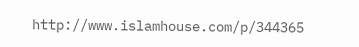http://www.islamhouse.com/p/344365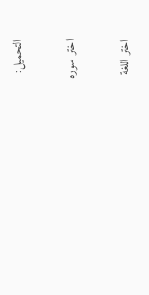التحميل:

اختر سوره

اختر اللغة